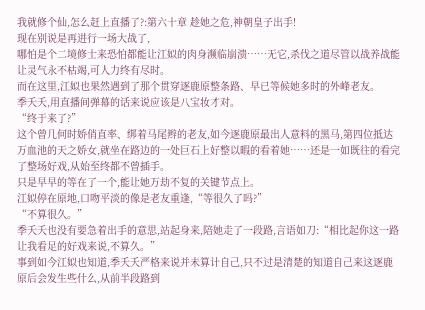我就修个仙,怎么赶上直播了?:第六十章 趁她之危,神朝皇子出手!
现在别说是再进行一场大战了,
哪怕是个二境修士来恐怕都能让江姒的肉身濒临崩溃……无它,杀伐之道尽管以战养战能让灵气永不枯竭,可人力终有尽时。
而在这里,江姒也果然遇到了那个贯穿逐鹿原整条路、早已等候她多时的外峰老友。
季夭夭,用直播间弹幕的话来说应该是八宝妆才对。
“终于来了?”
这个曾几何时娇俏直率、绑着马尾辫的老友,如今逐鹿原最出人意料的黑马,第四位抵达万血池的天之娇女,就坐在路边的一处巨石上好整以暇的看着她……还是一如既往的看完了整场好戏,从始至终都不曾插手。
只是早早的等在了一个,能让她万劫不复的关键节点上。
江姒停在原地,口吻平淡的像是老友重逢,“等很久了吗?”
“不算很久。”
季夭夭也没有要急着出手的意思,站起身来,陪她走了一段路,言语如刀:“相比起你这一路让我看足的好戏来说,不算久。”
事到如今江姒也知道,季夭夭严格来说并未算计自己,只不过是清楚的知道自己来这逐鹿原后会发生些什么,从前半段路到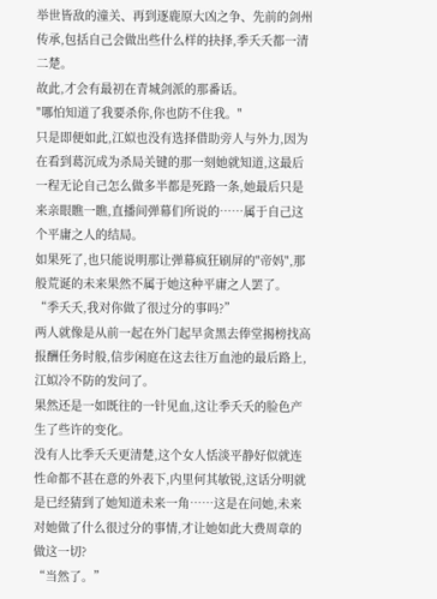举世皆敌的潼关、再到逐鹿原大凶之争、先前的剑州传承,包括自己会做出些什么样的抉择,季夭夭都一清二楚。
故此,才会有最初在青城剑派的那番话。
"哪怕知道了我要杀你,你也防不住我。"
只是即便如此,江姒也没有选择借助旁人与外力,因为在看到葛沉成为杀局关键的那一刻她就知道,这最后一程无论自己怎么做多半都是死路一条,她最后只是来亲眼瞧一瞧,直播间弹幕们所说的……属于自己这个平庸之人的结局。
如果死了,也只能说明那让弹幕疯狂刷屏的"帝妈",那般荒诞的未来果然不属于她这种平庸之人罢了。
“季夭夭,我对你做了很过分的事吗?”
两人就像是从前一起在外门起早贪黑去俸堂揭榜找高报酬任务时般,信步闲庭在这去往万血池的最后路上,江姒冷不防的发问了。
果然还是一如既往的一针见血,这让季夭夭的脸色产生了些许的变化。
没有人比季夭夭更清楚,这个女人恬淡平静好似就连性命都不甚在意的外表下,内里何其敏锐,这话分明就是已经猜到了她知道未来一角……这是在问她,未来对她做了什么很过分的事情,才让她如此大费周章的做这一切?
“当然了。”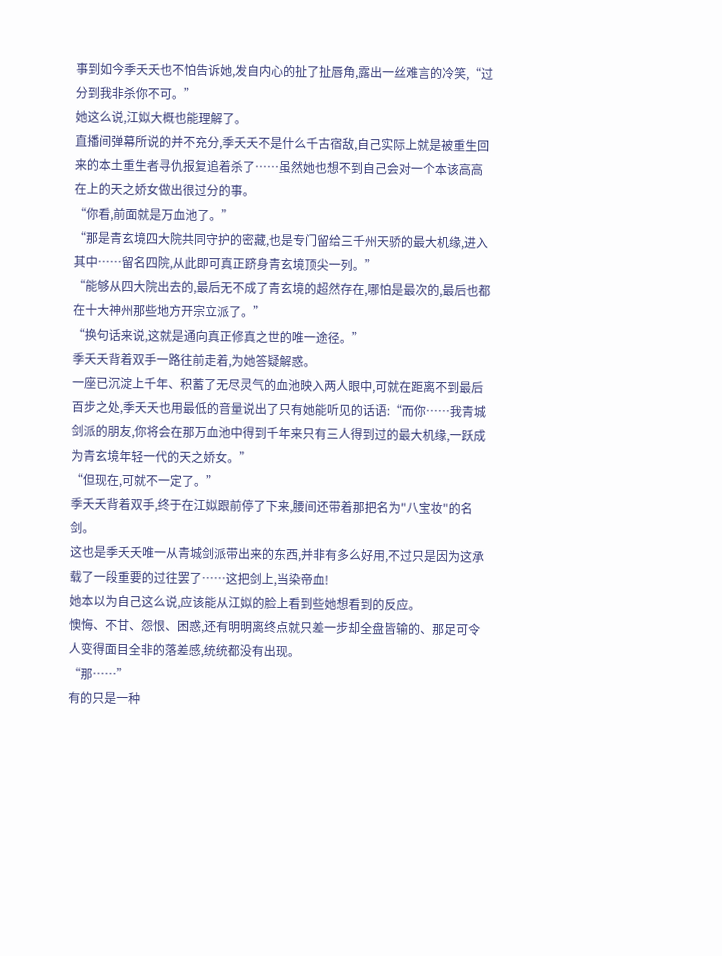事到如今季夭夭也不怕告诉她,发自内心的扯了扯唇角,露出一丝难言的冷笑,“过分到我非杀你不可。”
她这么说,江姒大概也能理解了。
直播间弹幕所说的并不充分,季夭夭不是什么千古宿敌,自己实际上就是被重生回来的本土重生者寻仇报复追着杀了……虽然她也想不到自己会对一个本该高高在上的天之娇女做出很过分的事。
“你看,前面就是万血池了。”
“那是青玄境四大院共同守护的密藏,也是专门留给三千州天骄的最大机缘,进入其中……留名四院,从此即可真正跻身青玄境顶尖一列。”
“能够从四大院出去的,最后无不成了青玄境的超然存在,哪怕是最次的,最后也都在十大神州那些地方开宗立派了。”
“换句话来说,这就是通向真正修真之世的唯一途径。”
季夭夭背着双手一路往前走着,为她答疑解惑。
一座已沉淀上千年、积蓄了无尽灵气的血池映入两人眼中,可就在距离不到最后百步之处,季夭夭也用最低的音量说出了只有她能听见的话语:“而你……我青城剑派的朋友,你将会在那万血池中得到千年来只有三人得到过的最大机缘,一跃成为青玄境年轻一代的天之娇女。”
“但现在,可就不一定了。”
季夭夭背着双手,终于在江姒跟前停了下来,腰间还带着那把名为"八宝妆"的名剑。
这也是季夭夭唯一从青城剑派带出来的东西,并非有多么好用,不过只是因为这承载了一段重要的过往罢了……这把剑上,当染帝血!
她本以为自己这么说,应该能从江姒的脸上看到些她想看到的反应。
懊悔、不甘、怨恨、困惑,还有明明离终点就只差一步却全盘皆输的、那足可令人变得面目全非的落差感,统统都没有出现。
“那……”
有的只是一种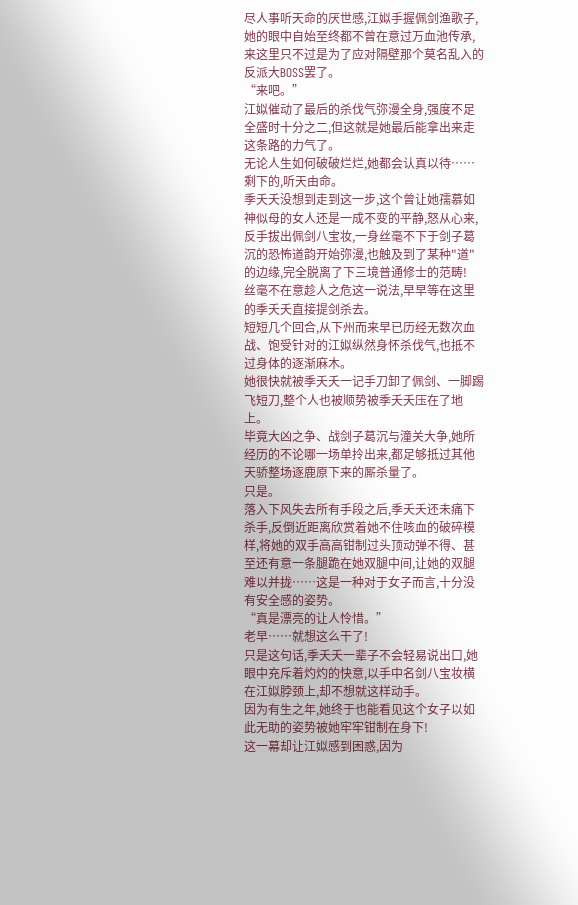尽人事听天命的厌世感,江姒手握佩剑渔歌子,她的眼中自始至终都不曾在意过万血池传承,来这里只不过是为了应对隔壁那个莫名乱入的反派大BOSS罢了。
“来吧。”
江姒催动了最后的杀伐气弥漫全身,强度不足全盛时十分之二,但这就是她最后能拿出来走这条路的力气了。
无论人生如何破破烂烂,她都会认真以待……剩下的,听天由命。
季夭夭没想到走到这一步,这个曾让她孺慕如神似母的女人还是一成不变的平静,怒从心来,反手拔出佩剑八宝妆,一身丝毫不下于剑子葛沉的恐怖道韵开始弥漫,也触及到了某种"道"的边缘,完全脱离了下三境普通修士的范畴!
丝毫不在意趁人之危这一说法,早早等在这里的季夭夭直接提剑杀去。
短短几个回合,从下州而来早已历经无数次血战、饱受针对的江姒纵然身怀杀伐气,也抵不过身体的逐渐麻木。
她很快就被季夭夭一记手刀卸了佩剑、一脚踢飞短刀,整个人也被顺势被季夭夭压在了地上。
毕竟大凶之争、战剑子葛沉与潼关大争,她所经历的不论哪一场单拎出来,都足够抵过其他天骄整场逐鹿原下来的厮杀量了。
只是。
落入下风失去所有手段之后,季夭夭还未痛下杀手,反倒近距离欣赏着她不住咳血的破碎模样,将她的双手高高钳制过头顶动弹不得、甚至还有意一条腿跪在她双腿中间,让她的双腿难以并拢……这是一种对于女子而言,十分没有安全感的姿势。
“真是漂亮的让人怜惜。”
老早……就想这么干了!
只是这句话,季夭夭一辈子不会轻易说出口,她眼中充斥着灼灼的快意,以手中名剑八宝妆横在江姒脖颈上,却不想就这样动手。
因为有生之年,她终于也能看见这个女子以如此无助的姿势被她牢牢钳制在身下!
这一幕却让江姒感到困惑,因为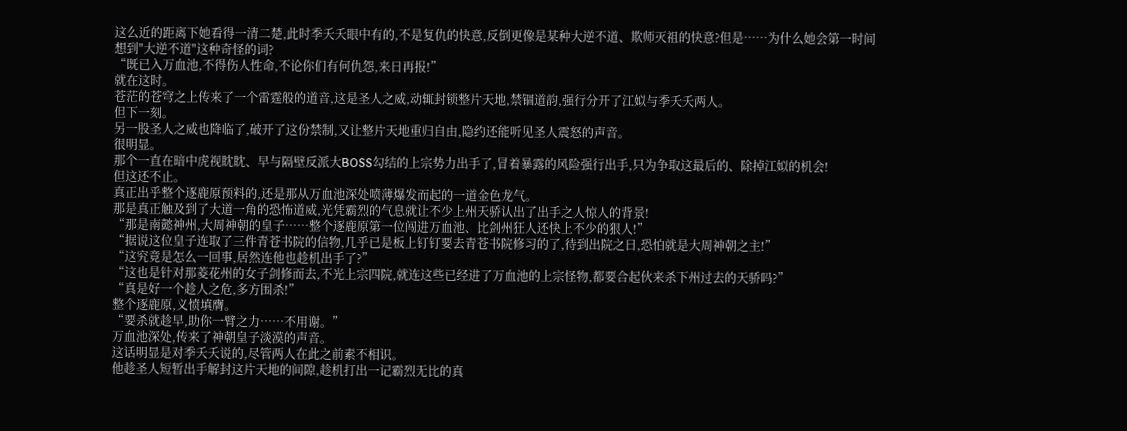这么近的距离下她看得一清二楚,此时季夭夭眼中有的,不是复仇的快意,反倒更像是某种大逆不道、欺师灭祖的快意?但是……为什么她会第一时间想到"大逆不道"这种奇怪的词?
“既已入万血池,不得伤人性命,不论你们有何仇怨,来日再报!”
就在这时。
苍茫的苍穹之上传来了一个雷霆般的道音,这是圣人之威,动辄封锁整片天地,禁锢道韵,强行分开了江姒与季夭夭两人。
但下一刻。
另一股圣人之威也降临了,破开了这份禁制,又让整片天地重归自由,隐约还能听见圣人震怒的声音。
很明显。
那个一直在暗中虎视眈眈、早与隔壁反派大BOSS勾结的上宗势力出手了,冒着暴露的风险强行出手,只为争取这最后的、除掉江姒的机会!
但这还不止。
真正出乎整个逐鹿原预料的,还是那从万血池深处喷薄爆发而起的一道金色龙气。
那是真正触及到了大道一角的恐怖道威,光凭霸烈的气息就让不少上州天骄认出了出手之人惊人的背景!
“那是南懿神州,大周神朝的皇子……整个逐鹿原第一位闯进万血池、比剑州狂人还快上不少的狠人!”
“据说这位皇子连取了三件青苍书院的信物,几乎已是板上钉钉要去青苍书院修习的了,待到出院之日,恐怕就是大周神朝之主!”
“这究竟是怎么一回事,居然连他也趁机出手了?”
“这也是针对那菱花州的女子剑修而去,不光上宗四院,就连这些已经进了万血池的上宗怪物,都要合起伙来杀下州过去的天骄吗?”
“真是好一个趁人之危,多方围杀!”
整个逐鹿原,义愤填膺。
“要杀就趁早,助你一臂之力……不用谢。”
万血池深处,传来了神朝皇子淡漠的声音。
这话明显是对季夭夭说的,尽管两人在此之前素不相识。
他趁圣人短暂出手解封这片天地的间隙,趁机打出一记霸烈无比的真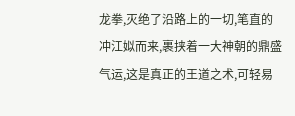龙拳,灭绝了沿路上的一切,笔直的冲江姒而来,裹挟着一大神朝的鼎盛气运,这是真正的王道之术,可轻易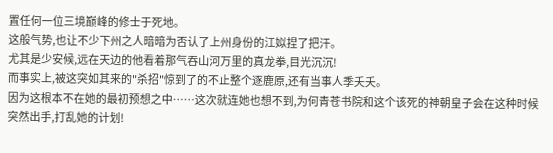置任何一位三境巅峰的修士于死地。
这般气势,也让不少下州之人暗暗为否认了上州身份的江姒捏了把汗。
尤其是少安候,远在天边的他看着那气吞山河万里的真龙拳,目光沉沉!
而事实上,被这突如其来的"杀招"惊到了的不止整个逐鹿原,还有当事人季夭夭。
因为这根本不在她的最初预想之中……这次就连她也想不到,为何青苍书院和这个该死的神朝皇子会在这种时候突然出手,打乱她的计划!